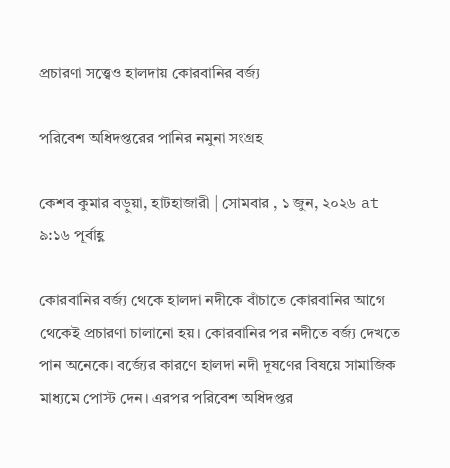প্রচারণা সত্ত্বেও হালদায় কোরবানির বর্জ্য

পরিবেশ অধিদপ্তরের পানির নমুনা সংগ্রহ

কেশব কুমার বড়ুয়া, হাটহাজারী | সোমবার , ১ জুন, ২০২৬ at ৯:১৬ পূর্বাহ্ণ

কোরবানির বর্জ্য থেকে হালদা নদীকে বাঁচাতে কোরবানির আগে থেকেই প্রচারণা চালানো হয়। কোরবানির পর নদীতে বর্জ্য দেখতে পান অনেকে। বর্জ্যের কারণে হালদা নদী দূষণের বিষয়ে সামাজিক মাধ্যমে পোস্ট দেন। এরপর পরিবেশ অধিদপ্তর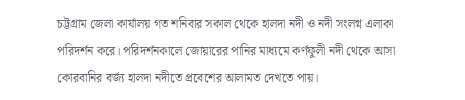চট্টগ্রাম জেলা কার্যালয় গত শনিবার সকাল থেকে হালদা নদী ও নদী সংলগ্ন এলাকা পরিদর্শন করে। পরিদর্শনকালে জোয়ারের পানির মাধ্যমে কর্ণফুলী নদী থেকে আসা কোরবানির বর্জ্য হালদা নদীতে প্রবেশের আলামত দেখতে পায়।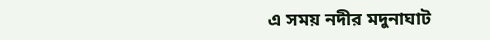এ সময় নদীর মদুনাঘাট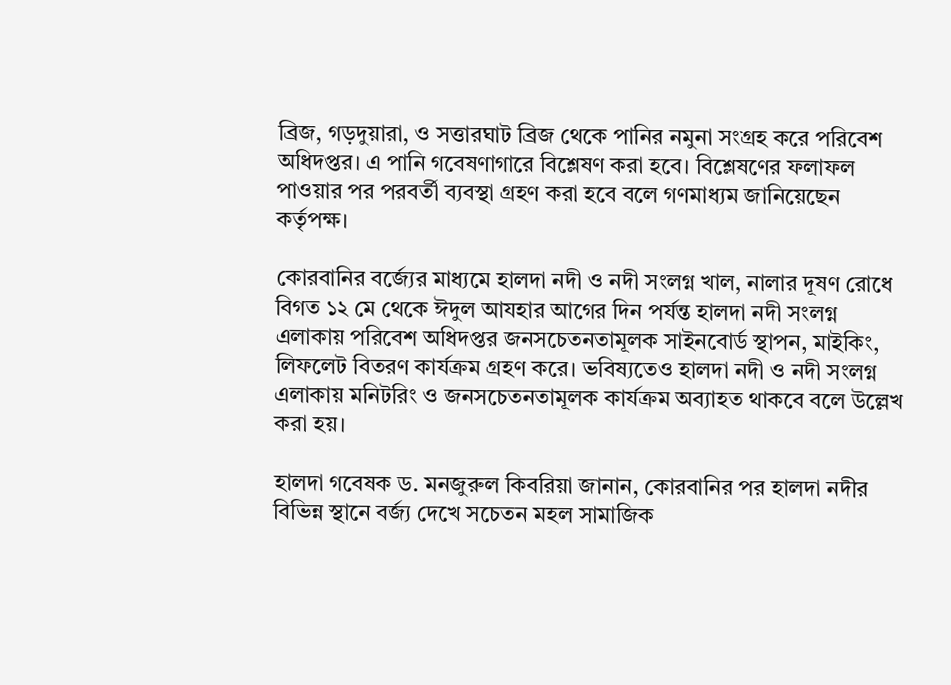ব্রিজ, গড়দুয়ারা, ও সত্তারঘাট ব্রিজ থেকে পানির নমুনা সংগ্রহ করে পরিবেশ অধিদপ্তর। এ পানি গবেষণাগারে বিশ্লেষণ করা হবে। বিশ্লেষণের ফলাফল পাওয়ার পর পরবর্তী ব্যবস্থা গ্রহণ করা হবে বলে গণমাধ্যম জানিয়েছেন কর্তৃপক্ষ।

কোরবানির বর্জ্যের মাধ্যমে হালদা নদী ও নদী সংলগ্ন খাল, নালার দূষণ রোধে বিগত ১২ মে থেকে ঈদুল আযহার আগের দিন পর্যন্ত হালদা নদী সংলগ্ন এলাকায় পরিবেশ অধিদপ্তর জনসচেতনতামূলক সাইনবোর্ড স্থাপন, মাইকিং, লিফলেট বিতরণ কার্যক্রম গ্রহণ করে। ভবিষ্যতেও হালদা নদী ও নদী সংলগ্ন এলাকায় মনিটরিং ও জনসচেতনতামূলক কার্যক্রম অব্যাহত থাকবে বলে উল্লেখ করা হয়।

হালদা গবেষক ড. মনজুরুল কিবরিয়া জানান, কোরবানির পর হালদা নদীর বিভিন্ন স্থানে বর্জ্য দেখে সচেতন মহল সামাজিক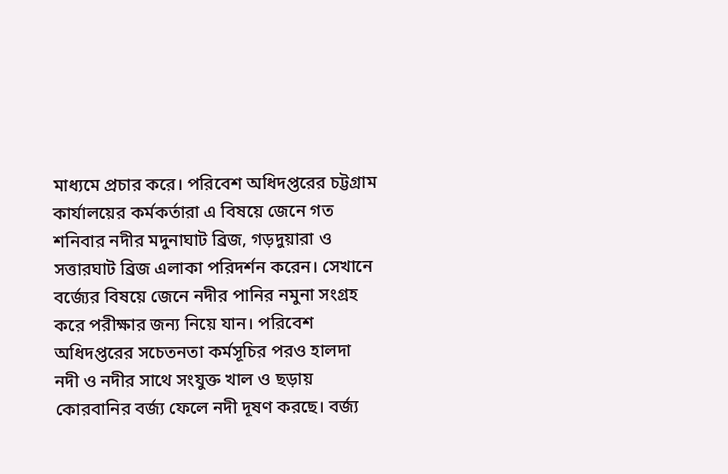মাধ্যমে প্রচার করে। পরিবেশ অধিদপ্তরের চট্টগ্রাম কার্যালয়ের কর্মকর্তারা এ বিষয়ে জেনে গত শনিবার নদীর মদুনাঘাট ব্রিজ, গড়দুয়ারা ও সত্তারঘাট ব্রিজ এলাকা পরিদর্শন করেন। সেখানে বর্জ্যের বিষয়ে জেনে নদীর পানির নমুনা সংগ্রহ করে পরীক্ষার জন্য নিয়ে যান। পরিবেশ অধিদপ্তরের সচেতনতা কর্মসূচির পরও হালদা নদী ও নদীর সাথে সংযুক্ত খাল ও ছড়ায় কোরবানির বর্জ্য ফেলে নদী দূষণ করছে। বর্জ্য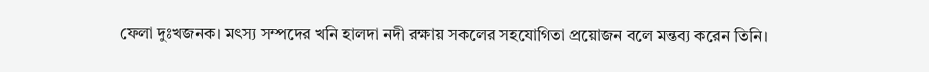ফেলা দুঃখজনক। মৎস্য সম্পদের খনি হালদা নদী রক্ষায় সকলের সহযোগিতা প্রয়োজন বলে মন্তব্য করেন তিনি।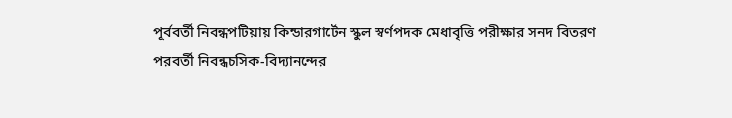পূর্ববর্তী নিবন্ধপটিয়ায় কিন্ডারগার্টেন স্কুল স্বর্ণপদক মেধাবৃত্তি পরীক্ষার সনদ বিতরণ
পরবর্তী নিবন্ধচসিক-বিদ্যানন্দের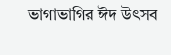ভাগাভাগির ঈদ উৎসব